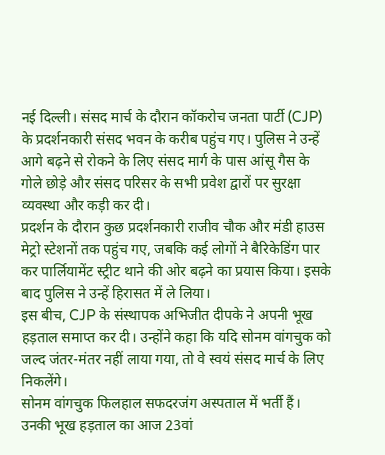नई दिल्ली। संसद मार्च के दौरान कॉकरोच जनता पार्टी (CJP) के प्रदर्शनकारी संसद भवन के करीब पहुंच गए। पुलिस ने उन्हें आगे बढ़ने से रोकने के लिए संसद मार्ग के पास आंसू गैस के गोले छोड़े और संसद परिसर के सभी प्रवेश द्वारों पर सुरक्षा व्यवस्था और कड़ी कर दी।
प्रदर्शन के दौरान कुछ प्रदर्शनकारी राजीव चौक और मंडी हाउस मेट्रो स्टेशनों तक पहुंच गए, जबकि कई लोगों ने बैरिकेडिंग पार कर पार्लियामेंट स्ट्रीट थाने की ओर बढ़ने का प्रयास किया। इसके बाद पुलिस ने उन्हें हिरासत में ले लिया।
इस बीच, CJP के संस्थापक अभिजीत दीपके ने अपनी भूख हड़ताल समाप्त कर दी। उन्होंने कहा कि यदि सोनम वांगचुक को जल्द जंतर-मंतर नहीं लाया गया, तो वे स्वयं संसद मार्च के लिए निकलेंगे।
सोनम वांगचुक फिलहाल सफदरजंग अस्पताल में भर्ती हैं। उनकी भूख हड़ताल का आज 23वां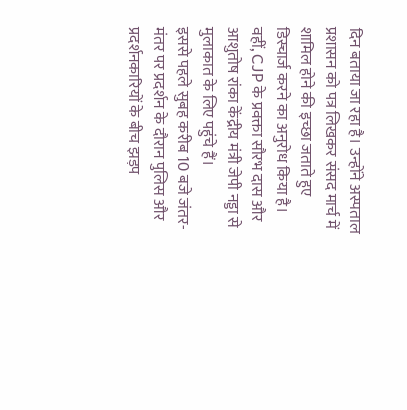दिन बताया जा रहा है। उन्होंने अस्पताल प्रशासन को पत्र लिखकर संसद मार्च में शामिल होने की इच्छा जताते हुए डिस्चार्ज करने का अनुरोध किया है।
वहीं, CJP के प्रवक्ता सौरभ दास और आशुतोष रांका केंद्रीय मंत्री जेपी नड्डा से मुलाकात के लिए पहुंचे हैं।
इससे पहले सुबह करीब 10 बजे जंतर-मंतर पर प्रदर्शन के दौरान पुलिस और प्रदर्शनकारियों के बीच झड़प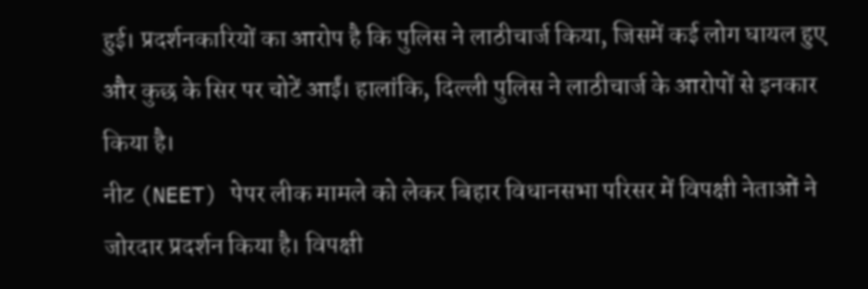हुई। प्रदर्शनकारियों का आरोप है कि पुलिस ने लाठीचार्ज किया, जिसमें कई लोग घायल हुए और कुछ के सिर पर चोटें आईं। हालांकि, दिल्ली पुलिस ने लाठीचार्ज के आरोपों से इनकार किया है।
नीट (NEET) पेपर लीक मामले को लेकर बिहार विधानसभा परिसर में विपक्षी नेताओं ने जोरदार प्रदर्शन किया है। विपक्षी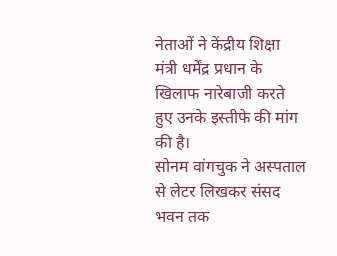नेताओं ने केंद्रीय शिक्षा मंत्री धर्मेंद्र प्रधान के खिलाफ नारेबाजी करते हुए उनके इस्तीफे की मांग की है।
सोनम वांगचुक ने अस्पताल से लेटर लिखकर संसद भवन तक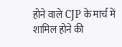होने वाले CJP के मार्च में शामिल होने की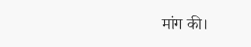मांग की।